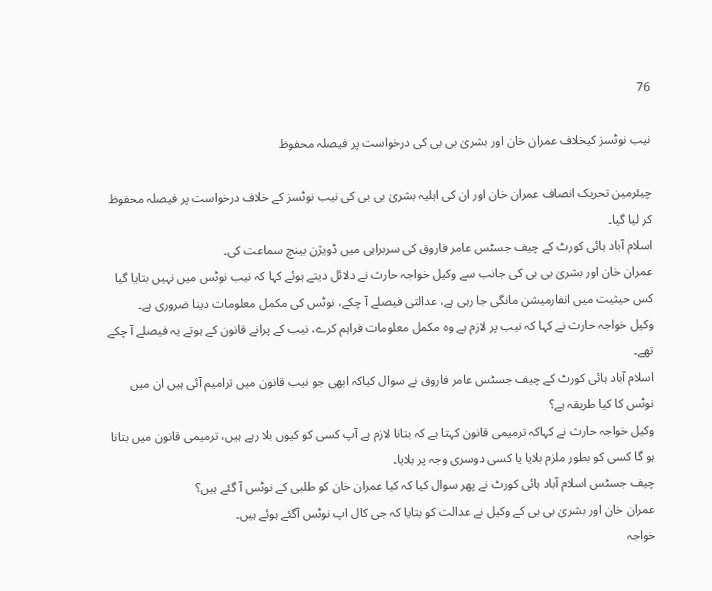76

نیب نوٹسز کیخلاف عمران خان اور بشریٰ بی بی کی درخواست پر فیصلہ محفوظ

چیئرمین تحریک انصاف عمران خان اور ان کی اہلیہ بشریٰ بی بی کی نیب نوٹسز کے خلاف درخواست پر فیصلہ محفوظ کر لیا گیا۔
اسلام آباد ہائی کورٹ کے چیف جسٹس عامر فاروق کی سربراہی میں ڈویژن بینچ سماعت کی۔
عمران خان اور بشریٰ بی بی کی جانب سے وکیل خواجہ حارث نے دلائل دیتے ہوئے کہا کہ نیب نوٹس میں نہیں بتایا گیا کس حیثیت میں انفارمیشن مانگی جا رہی ہے، عدالتی فیصلے آ چکے، نوٹس کی مکمل معلومات دینا ضروری ہے۔
وکیل خواجہ حارث نے کہا کہ نیب پر لازم ہے وہ مکمل معلومات فراہم کرے، نیب کے پرانے قانون کے ہوتے یہ فیصلے آ چکے تھے۔
اسلام آباد ہائی کورٹ کے چیف جسٹس عامر فاروق نے سوال کیاکہ ابھی جو نیب قانون میں ترامیم آئی ہیں ان میں نوٹس کا کیا طریقہ ہے؟
وکیل خواجہ حارث نے کہاکہ ترمیمی قانون کہتا ہے کہ بتانا لازم ہے آپ کسی کو کیوں بلا رہے ہیں، ترمیمی قانون میں بتانا ہو گا کسی کو بطور ملزم بلایا یا کسی دوسری وجہ پر بلایا۔
چیف جسٹس اسلام آباد ہائی کورٹ نے پھر سوال کیا کہ کیا عمران خان کو طلبی کے نوٹس آ گئے ہیں؟
عمران خان اور بشریٰ بی بی کے وکیل نے عدالت کو بتایا کہ جی کال اپ نوٹس آگئے ہوئے ہیں۔
خواجہ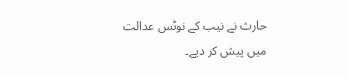حارث نے نیب کے نوٹس عدالت میں پیش کر دیے۔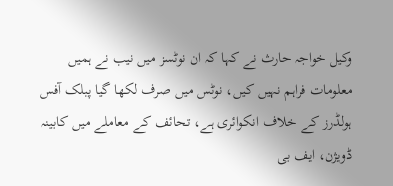وکیل خواجہ حارث نے کہا کہ ان نوٹسز میں نیب نے ہمیں معلومات فراہم نہیں کیں، نوٹس میں صرف لکھا گیا پبلک آفس ہولڈرز کے خلاف انکوائری ہے، تحائف کے معاملے میں کابینہ ڈویژن، ایف بی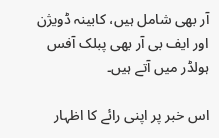آر بھی شامل ہیں، کابینہ ڈویژن اور ایف بی آر بھی پبلک آفس ہولڈر میں آتے ہیں۔

اس خبر پر اپنی رائے کا اظہار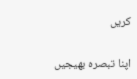کریں

اپنا تبصرہ بھیجیں